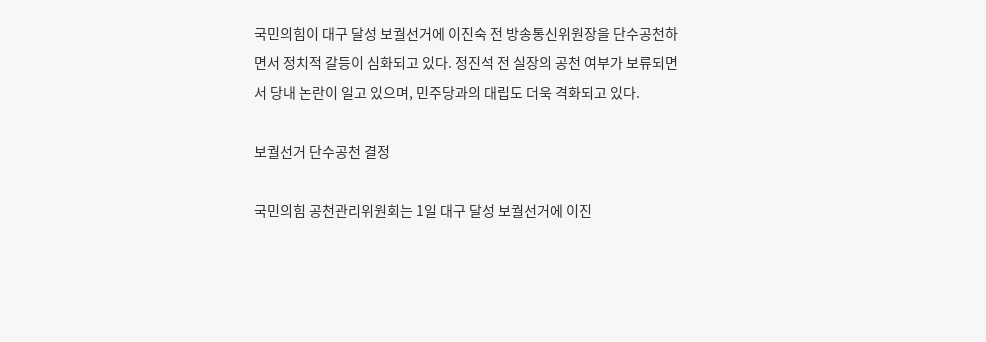국민의힘이 대구 달성 보궐선거에 이진숙 전 방송통신위원장을 단수공천하면서 정치적 갈등이 심화되고 있다. 정진석 전 실장의 공천 여부가 보류되면서 당내 논란이 일고 있으며, 민주당과의 대립도 더욱 격화되고 있다.

보궐선거 단수공천 결정

국민의힘 공천관리위원회는 1일 대구 달성 보궐선거에 이진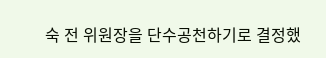숙 전 위원장을 단수공천하기로 결정했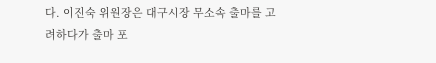다. 이진숙 위원장은 대구시장 무소속 출마를 고려하다가 출마 포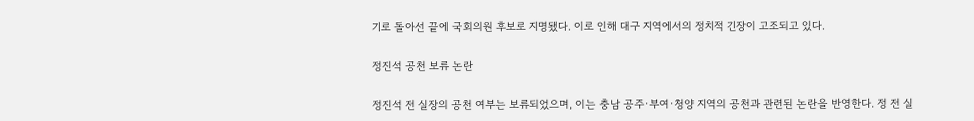기로 돌아선 끝에 국회의원 후보로 지명됐다. 이로 인해 대구 지역에서의 정치적 긴장이 고조되고 있다.

정진석 공천 보류 논란

정진석 전 실장의 공천 여부는 보류되었으며, 이는 충남 공주·부여·청양 지역의 공천과 관련된 논란을 반영한다. 정 전 실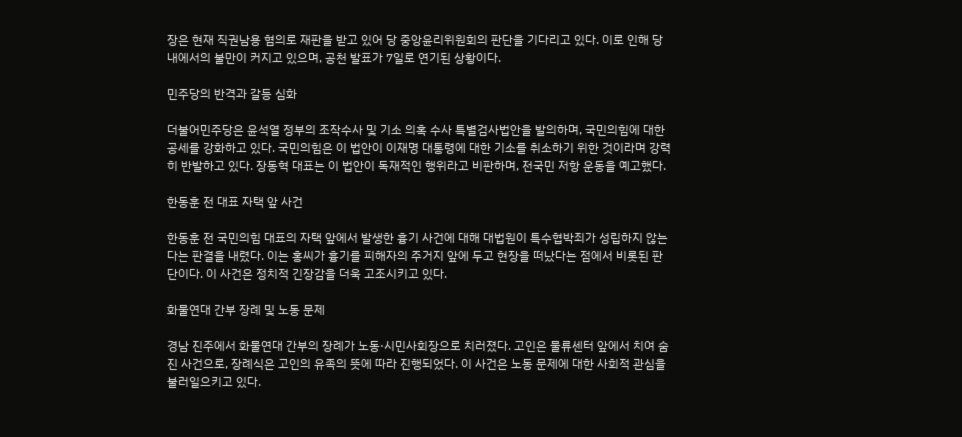장은 현재 직권남용 혐의로 재판을 받고 있어 당 중앙윤리위원회의 판단을 기다리고 있다. 이로 인해 당내에서의 불만이 커지고 있으며, 공천 발표가 7일로 연기된 상황이다.

민주당의 반격과 갈등 심화

더불어민주당은 윤석열 정부의 조작수사 및 기소 의혹 수사 특별검사법안을 발의하며, 국민의힘에 대한 공세를 강화하고 있다. 국민의힘은 이 법안이 이재명 대통령에 대한 기소를 취소하기 위한 것이라며 강력히 반발하고 있다. 장동혁 대표는 이 법안이 독재적인 행위라고 비판하며, 전국민 저항 운동을 예고했다.

한동훈 전 대표 자택 앞 사건

한동훈 전 국민의힘 대표의 자택 앞에서 발생한 흉기 사건에 대해 대법원이 특수협박죄가 성립하지 않는다는 판결을 내렸다. 이는 홍씨가 흉기를 피해자의 주거지 앞에 두고 현장을 떠났다는 점에서 비롯된 판단이다. 이 사건은 정치적 긴장감을 더욱 고조시키고 있다.

화물연대 간부 장례 및 노동 문제

경남 진주에서 화물연대 간부의 장례가 노동·시민사회장으로 치러졌다. 고인은 물류센터 앞에서 치여 숨진 사건으로, 장례식은 고인의 유족의 뜻에 따라 진행되었다. 이 사건은 노동 문제에 대한 사회적 관심을 불러일으키고 있다.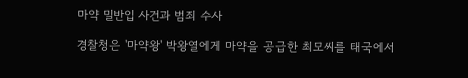마약 밀반입 사건과 범죄 수사

경찰청은 '마약왕' 박왕열에게 마약을 공급한 최모씨를 태국에서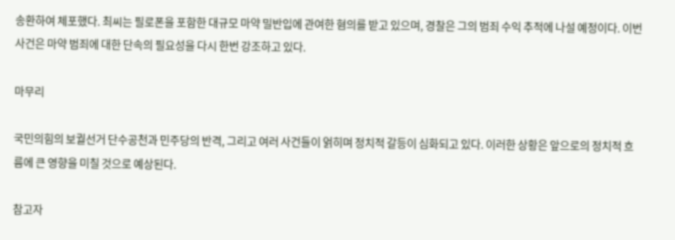송환하여 체포했다. 최씨는 필로폰을 포함한 대규모 마약 밀반입에 관여한 혐의를 받고 있으며, 경찰은 그의 범죄 수익 추적에 나설 예정이다. 이번 사건은 마약 범죄에 대한 단속의 필요성을 다시 한번 강조하고 있다.

마무리

국민의힘의 보궐선거 단수공천과 민주당의 반격, 그리고 여러 사건들이 얽히며 정치적 갈등이 심화되고 있다. 이러한 상황은 앞으로의 정치적 흐름에 큰 영향을 미칠 것으로 예상된다.

참고자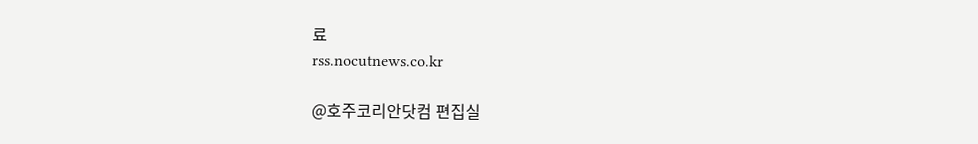료
rss.nocutnews.co.kr

@호주코리안닷컴 편집실